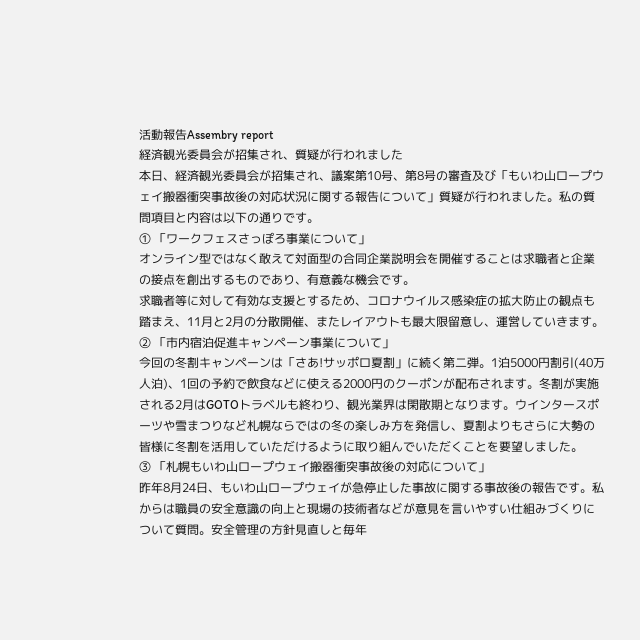活動報告Assembry report
経済観光委員会が招集され、質疑が行われました
本日、経済観光委員会が招集され、議案第10号、第8号の審査及び「もいわ山ロープウェイ搬器衝突事故後の対応状況に関する報告について」質疑が行われました。私の質問項目と内容は以下の通りです。
① 「ワークフェスさっぽろ事業について」
オンライン型ではなく敢えて対面型の合同企業説明会を開催することは求職者と企業の接点を創出するものであり、有意義な機会です。
求職者等に対して有効な支援とするため、コロナウイルス感染症の拡大防止の観点も踏まえ、11月と2月の分散開催、またレイアウトも最大限留意し、運営していきます。
② 「市内宿泊促進キャンペーン事業について」
今回の冬割キャンペーンは「さあ!サッポロ夏割」に続く第二弾。1泊5000円割引(40万人泊)、1回の予約で飲食などに使える2000円のクーポンが配布されます。冬割が実施される2月はGOTOトラベルも終わり、観光業界は閑散期となります。ウインタースポーツや雪まつりなど札幌ならではの冬の楽しみ方を発信し、夏割よりもさらに大勢の皆様に冬割を活用していただけるように取り組んでいただくことを要望しました。
③ 「札幌もいわ山ロープウェイ搬器衝突事故後の対応について」
昨年8月24日、もいわ山ロープウェイが急停止した事故に関する事故後の報告です。私からは職員の安全意識の向上と現場の技術者などが意見を言いやすい仕組みづくりについて質問。安全管理の方針見直しと毎年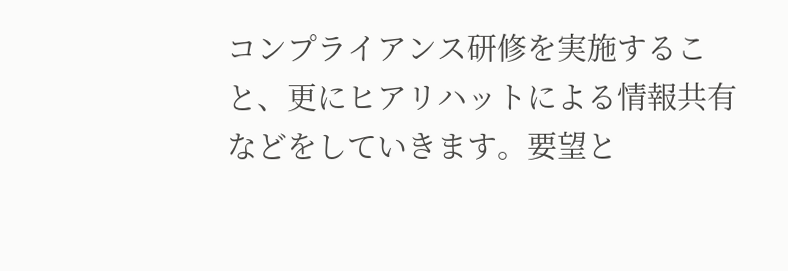コンプライアンス研修を実施すること、更にヒアリハットによる情報共有などをしていきます。要望と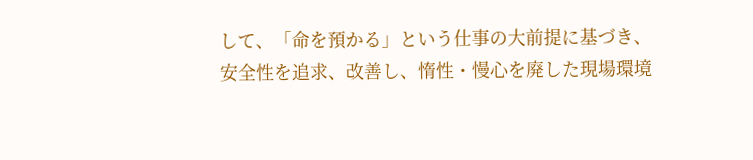して、「命を預かる」という仕事の大前提に基づき、安全性を追求、改善し、惰性・慢心を廃した現場環境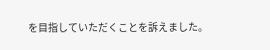を目指していただくことを訴えました。